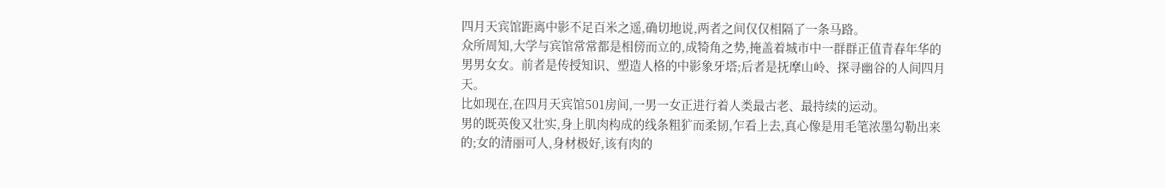四月天宾馆距离中影不足百米之遥,确切地说,两者之间仅仅相隔了一条马路。
众所周知,大学与宾馆常常都是相傍而立的,成犄角之势,掩盖着城市中一群群正值青春年华的男男女女。前者是传授知识、塑造人格的中影象牙塔;后者是抚摩山岭、探寻幽谷的人间四月天。
比如现在,在四月天宾馆501房间,一男一女正进行着人类最古老、最持续的运动。
男的既英俊又壮实,身上肌肉构成的线条粗犷而柔韧,乍看上去,真心像是用毛笔浓墨勾勒出来的;女的清丽可人,身材极好,该有肉的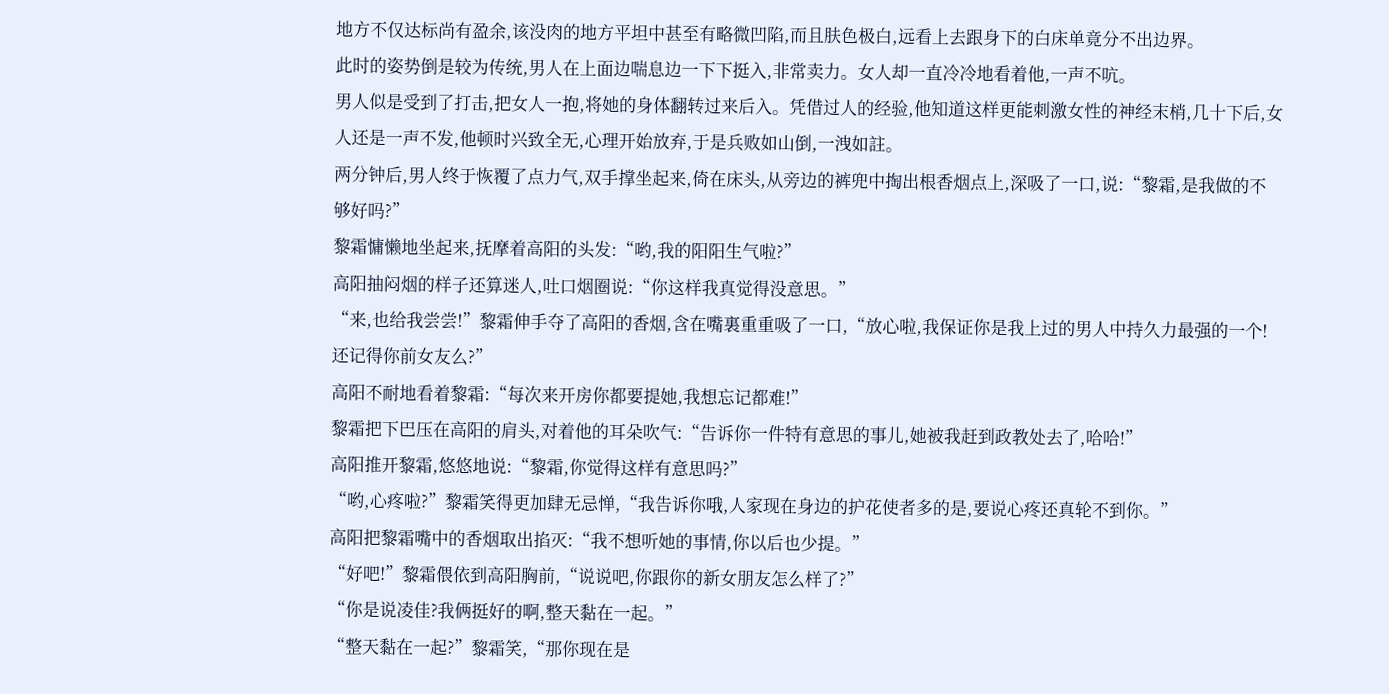地方不仅达标尚有盈余,该没肉的地方平坦中甚至有略微凹陷,而且肤色极白,远看上去跟身下的白床单竟分不出边界。
此时的姿势倒是较为传统,男人在上面边喘息边一下下挺入,非常卖力。女人却一直冷冷地看着他,一声不吭。
男人似是受到了打击,把女人一抱,将她的身体翻转过来后入。凭借过人的经验,他知道这样更能刺激女性的神经末梢,几十下后,女人还是一声不发,他顿时兴致全无,心理开始放弃,于是兵败如山倒,一洩如註。
两分钟后,男人终于恢覆了点力气,双手撑坐起来,倚在床头,从旁边的裤兜中掏出根香烟点上,深吸了一口,说:“黎霜,是我做的不够好吗?”
黎霜慵懒地坐起来,抚摩着高阳的头发:“哟,我的阳阳生气啦?”
高阳抽闷烟的样子还算迷人,吐口烟圈说:“你这样我真觉得没意思。”
“来,也给我尝尝!”黎霜伸手夺了高阳的香烟,含在嘴裏重重吸了一口,“放心啦,我保证你是我上过的男人中持久力最强的一个!还记得你前女友么?”
高阳不耐地看着黎霜:“每次来开房你都要提她,我想忘记都难!”
黎霜把下巴压在高阳的肩头,对着他的耳朵吹气:“告诉你一件特有意思的事儿,她被我赶到政教处去了,哈哈!”
高阳推开黎霜,悠悠地说:“黎霜,你觉得这样有意思吗?”
“哟,心疼啦?”黎霜笑得更加肆无忌惮,“我告诉你哦,人家现在身边的护花使者多的是,要说心疼还真轮不到你。”
高阳把黎霜嘴中的香烟取出掐灭:“我不想听她的事情,你以后也少提。”
“好吧!”黎霜偎依到高阳胸前,“说说吧,你跟你的新女朋友怎么样了?”
“你是说凌佳?我俩挺好的啊,整天黏在一起。”
“整天黏在一起?”黎霜笑,“那你现在是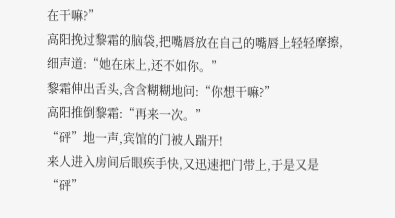在干嘛?”
高阳挽过黎霜的脑袋,把嘴唇放在自己的嘴唇上轻轻摩擦,细声道:“她在床上,还不如你。”
黎霜伸出舌头,含含糊糊地问:“你想干嘛?”
高阳推倒黎霜:“再来一次。”
“砰”地一声,宾馆的门被人踹开!
来人进入房间后眼疾手快,又迅速把门带上,于是又是“砰”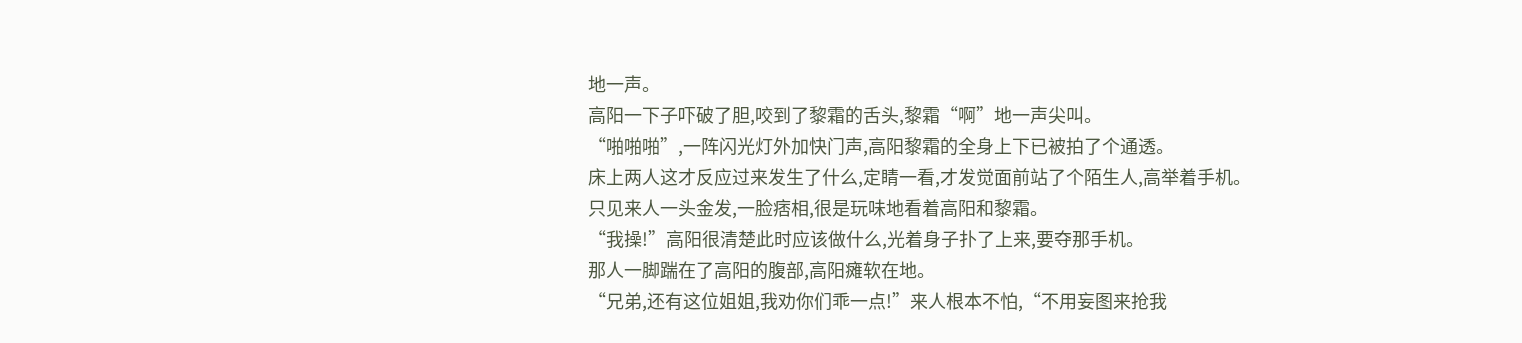地一声。
高阳一下子吓破了胆,咬到了黎霜的舌头,黎霜“啊”地一声尖叫。
“啪啪啪”,一阵闪光灯外加快门声,高阳黎霜的全身上下已被拍了个通透。
床上两人这才反应过来发生了什么,定睛一看,才发觉面前站了个陌生人,高举着手机。
只见来人一头金发,一脸痞相,很是玩味地看着高阳和黎霜。
“我操!”高阳很清楚此时应该做什么,光着身子扑了上来,要夺那手机。
那人一脚踹在了高阳的腹部,高阳瘫软在地。
“兄弟,还有这位姐姐,我劝你们乖一点!”来人根本不怕,“不用妄图来抢我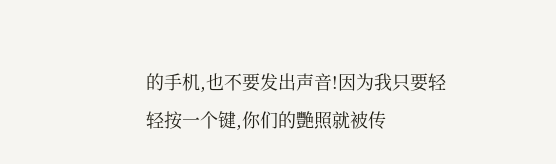的手机,也不要发出声音!因为我只要轻轻按一个键,你们的艷照就被传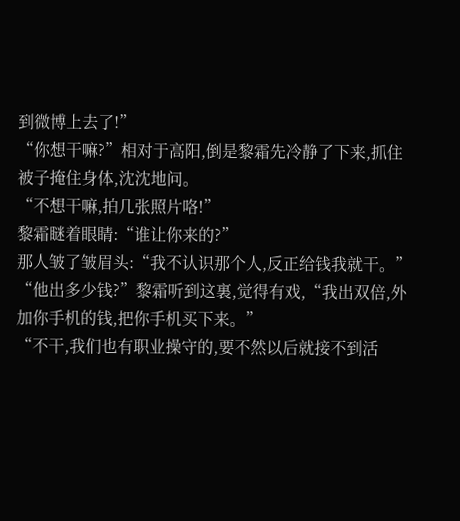到微博上去了!”
“你想干嘛?”相对于高阳,倒是黎霜先冷静了下来,抓住被子掩住身体,沈沈地问。
“不想干嘛,拍几张照片咯!”
黎霜瞇着眼睛:“谁让你来的?”
那人皱了皱眉头:“我不认识那个人,反正给钱我就干。”
“他出多少钱?”黎霜听到这裏,觉得有戏,“我出双倍,外加你手机的钱,把你手机买下来。”
“不干,我们也有职业操守的,要不然以后就接不到活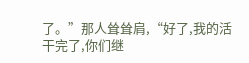了。”那人耸耸肩,“好了,我的活干完了,你们继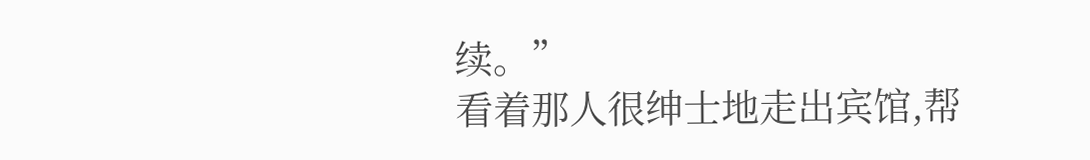续。”
看着那人很绅士地走出宾馆,帮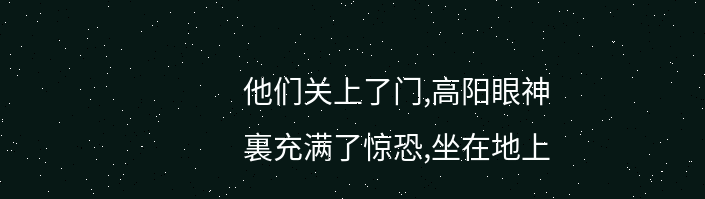他们关上了门,高阳眼神裏充满了惊恐,坐在地上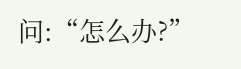问:“怎么办?”